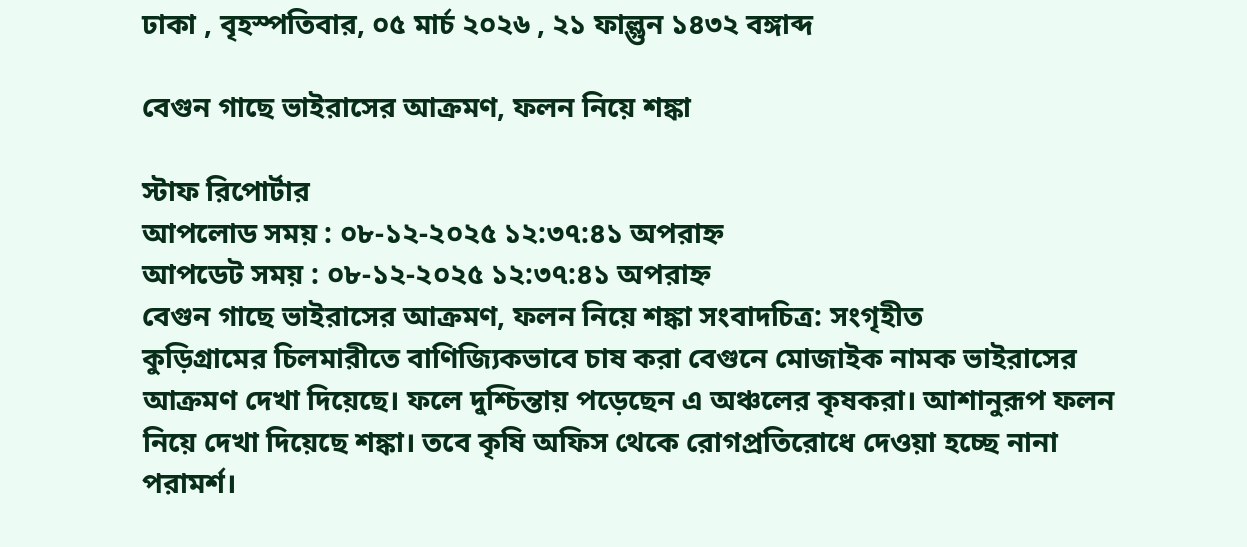ঢাকা , বৃহস্পতিবার, ০৫ মার্চ ২০২৬ , ২১ ফাল্গুন ১৪৩২ বঙ্গাব্দ

বেগুন গাছে ভাইরাসের আক্রমণ, ফলন নিয়ে শঙ্কা

স্টাফ রিপোর্টার
আপলোড সময় : ০৮-১২-২০২৫ ১২:৩৭:৪১ অপরাহ্ন
আপডেট সময় : ০৮-১২-২০২৫ ১২:৩৭:৪১ অপরাহ্ন
বেগুন গাছে ভাইরাসের আক্রমণ, ফলন নিয়ে শঙ্কা সংবাদচিত্র: সংগৃহীত
কুড়িগ্রামের চিলমারীতে বাণিজ্যিকভাবে চাষ করা বেগুনে মোজাইক নামক ভাইরাসের আক্রমণ দেখা দিয়েছে। ফলে দুশ্চিন্তায় পড়েছেন এ অঞ্চলের কৃষকরা। আশানুরূপ ফলন নিয়ে দেখা দিয়েছে শঙ্কা। তবে কৃষি অফিস থেকে রোগপ্রতিরোধে দেওয়া হচ্ছে নানা পরামর্শ।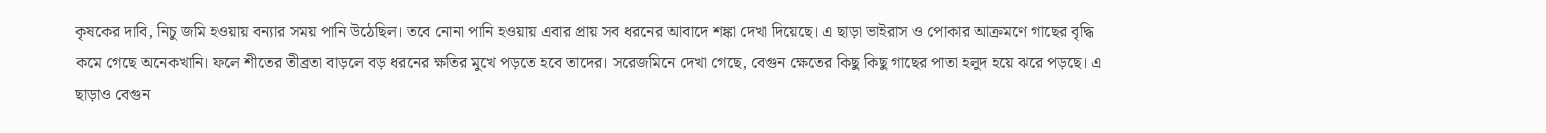কৃষকের দাবি, নিচু জমি হওয়ায় বন্যার সময় পানি উঠেছিল। তবে নোনা পানি হওয়ায় এবার প্রায় সব ধরনের আবাদে শঙ্কা দেখা দিয়েছে। এ ছাড়া ভাইরাস ও পোকার আক্রমণে গাছের বৃদ্ধি কমে গেছে অনেকখানি। ফলে শীতের তীব্রতা বাড়লে বড় ধরনের ক্ষতির মুখে পড়তে হবে তাদের। সরেজমিনে দেখা গেছে, বেগুন ক্ষেতের কিছু কিছু গাছের পাতা হলুদ হয়ে ঝরে পড়ছে। এ ছাড়াও বেগুন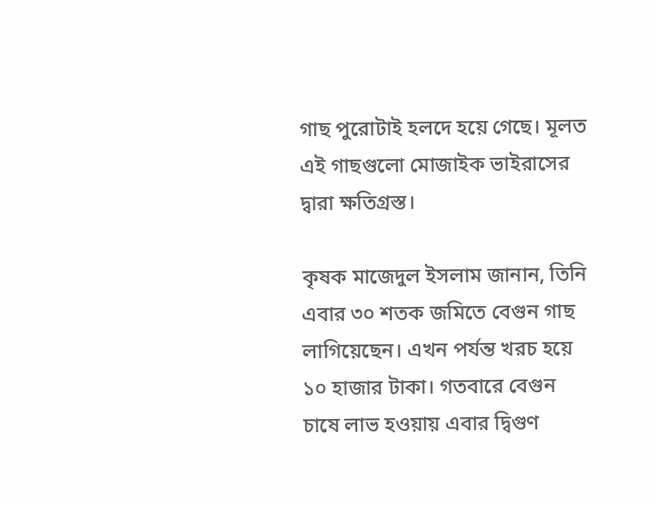গাছ পুরোটাই হলদে হয়ে গেছে। মূলত এই গাছগুলো মোজাইক ভাইরাসের দ্বারা ক্ষতিগ্রস্ত।

কৃষক মাজেদুল ইসলাম জানান, তিনি এবার ৩০ শতক জমিতে বেগুন গাছ লাগিয়েছেন। এখন পর্যন্ত খরচ হয়ে ১০ হাজার টাকা। গতবারে বেগুন চাষে লাভ হওয়ায় এবার দ্বিগুণ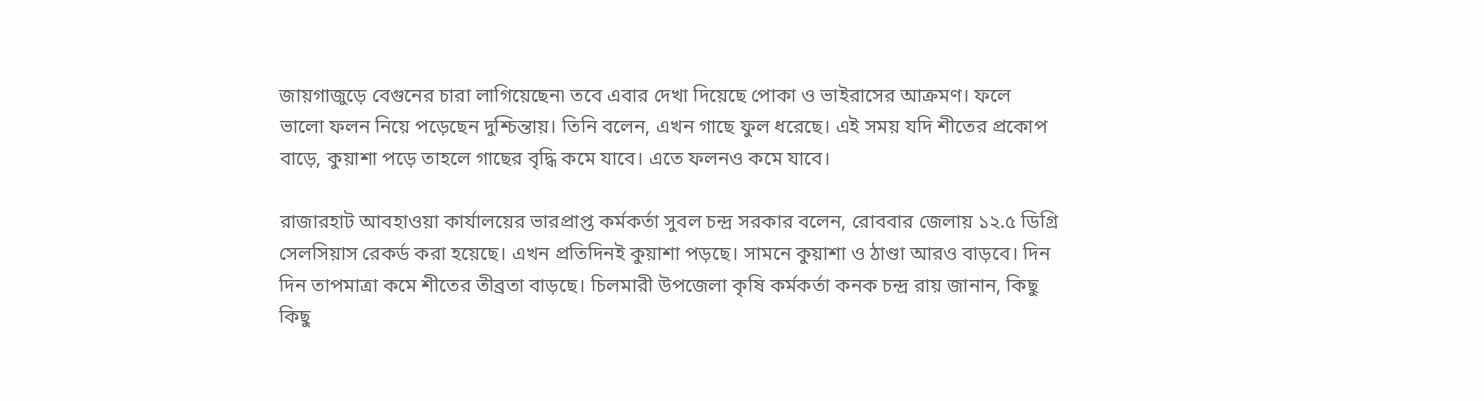জায়গাজুড়ে বেগুনের চারা লাগিয়েছেন৷ তবে এবার দেখা দিয়েছে পোকা ও ভাইরাসের আক্রমণ। ফলে ভালো ফলন নিয়ে পড়েছেন দুশ্চিন্তায়। তিনি বলেন, এখন গাছে ফুল ধরেছে। এই সময় যদি শীতের প্রকোপ বাড়ে, কুয়াশা পড়ে তাহলে গাছের বৃদ্ধি কমে যাবে। এতে ফলনও কমে যাবে।

রাজারহাট আবহাওয়া কার্যালয়ের ভারপ্রাপ্ত কর্মকর্তা সুবল চন্দ্র সরকার বলেন, রোববার জেলায় ১২.৫ ডিগ্রি সেলসিয়াস রেকর্ড করা হয়েছে। এখন প্রতিদিনই কুয়াশা পড়ছে। সামনে কুয়াশা ও ঠাণ্ডা আরও বাড়বে। দিন দিন তাপমাত্রা কমে শীতের তীব্রতা বাড়ছে। চিলমারী উপজেলা কৃষি কর্মকর্তা কনক চন্দ্র রায় জানান, কিছু কিছু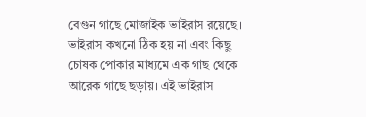বেগুন গাছে মোজাইক ভাইরাস রয়েছে। ভাইরাস কখনো ঠিক হয় না এবং কিছু চোষক পোকার মাধ্যমে এক গাছ থেকে আরেক গাছে ছড়ায়। এই ভাইরাস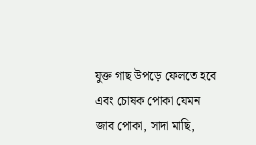যুক্ত গাছ উপড়ে ফেলতে হবে এবং চোষক পোকা যেমন জাব পোকা, সাদা মাছি,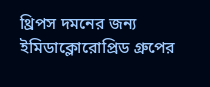থ্রিপস দমনের জন্য ইমিডাক্লোরোপ্রিড গ্রুপের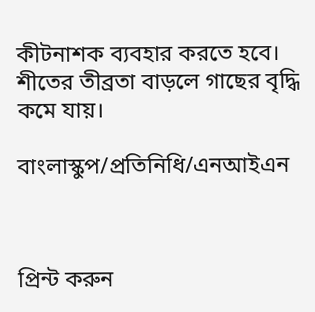কীটনাশক ব্যবহার করতে হবে। শীতের তীব্রতা বাড়লে গাছের বৃদ্ধি কমে যায়।

বাংলাস্কুপ/প্রতিনিধি/এনআইএন



প্রিন্ট করুন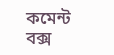কমেন্ট বক্স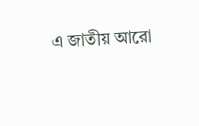এ জাতীয় আরো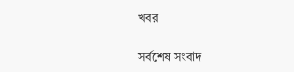খবর

সর্বশেষ সংবাদ